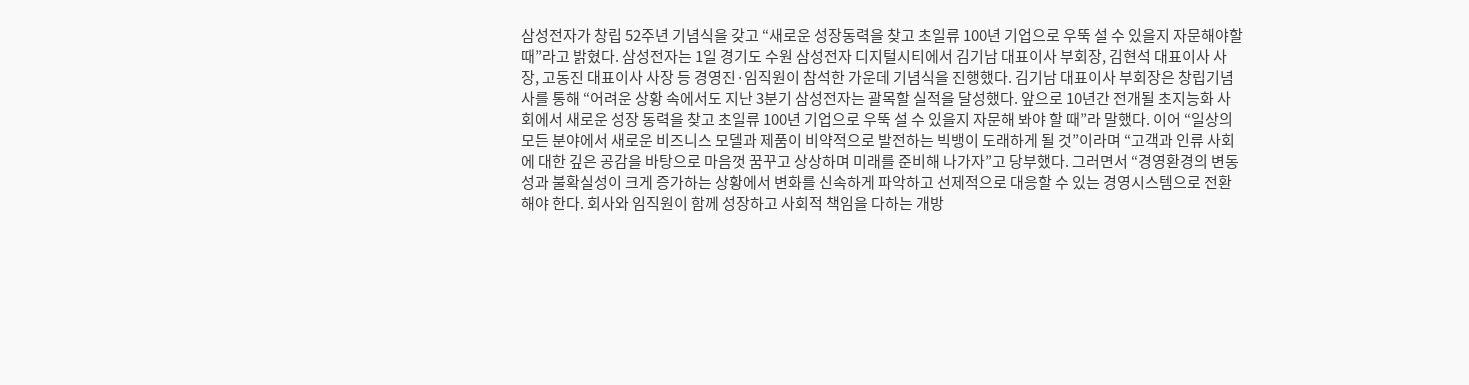삼성전자가 창립 52주년 기념식을 갖고 “새로운 성장동력을 찾고 초일류 100년 기업으로 우뚝 설 수 있을지 자문해야할 때”라고 밝혔다. 삼성전자는 1일 경기도 수원 삼성전자 디지털시티에서 김기남 대표이사 부회장, 김현석 대표이사 사장, 고동진 대표이사 사장 등 경영진·임직원이 참석한 가운데 기념식을 진행했다. 김기남 대표이사 부회장은 창립기념사를 통해 “어려운 상황 속에서도 지난 3분기 삼성전자는 괄목할 실적을 달성했다. 앞으로 10년간 전개될 초지능화 사회에서 새로운 성장 동력을 찾고 초일류 100년 기업으로 우뚝 설 수 있을지 자문해 봐야 할 때”라 말했다. 이어 “일상의 모든 분야에서 새로운 비즈니스 모델과 제품이 비약적으로 발전하는 빅뱅이 도래하게 될 것”이라며 “고객과 인류 사회에 대한 깊은 공감을 바탕으로 마음껏 꿈꾸고 상상하며 미래를 준비해 나가자”고 당부했다. 그러면서 “경영환경의 변동성과 불확실성이 크게 증가하는 상황에서 변화를 신속하게 파악하고 선제적으로 대응할 수 있는 경영시스템으로 전환해야 한다. 회사와 임직원이 함께 성장하고 사회적 책임을 다하는 개방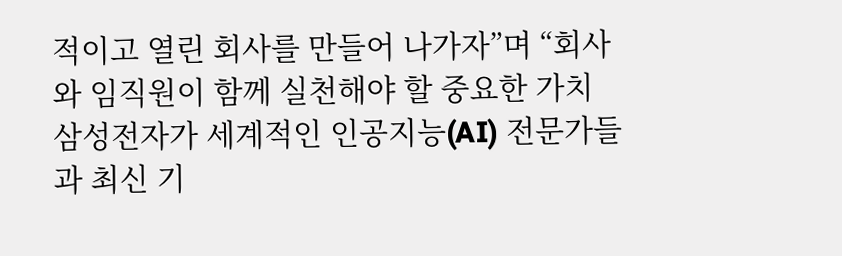적이고 열린 회사를 만들어 나가자”며 “회사와 임직원이 함께 실천해야 할 중요한 가치
삼성전자가 세계적인 인공지능(AI) 전문가들과 최신 기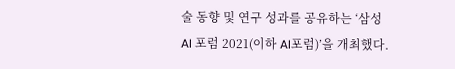술 동향 및 연구 성과를 공유하는 ‘삼성 AI 포럼 2021(이하 AI포럼)’을 개최했다.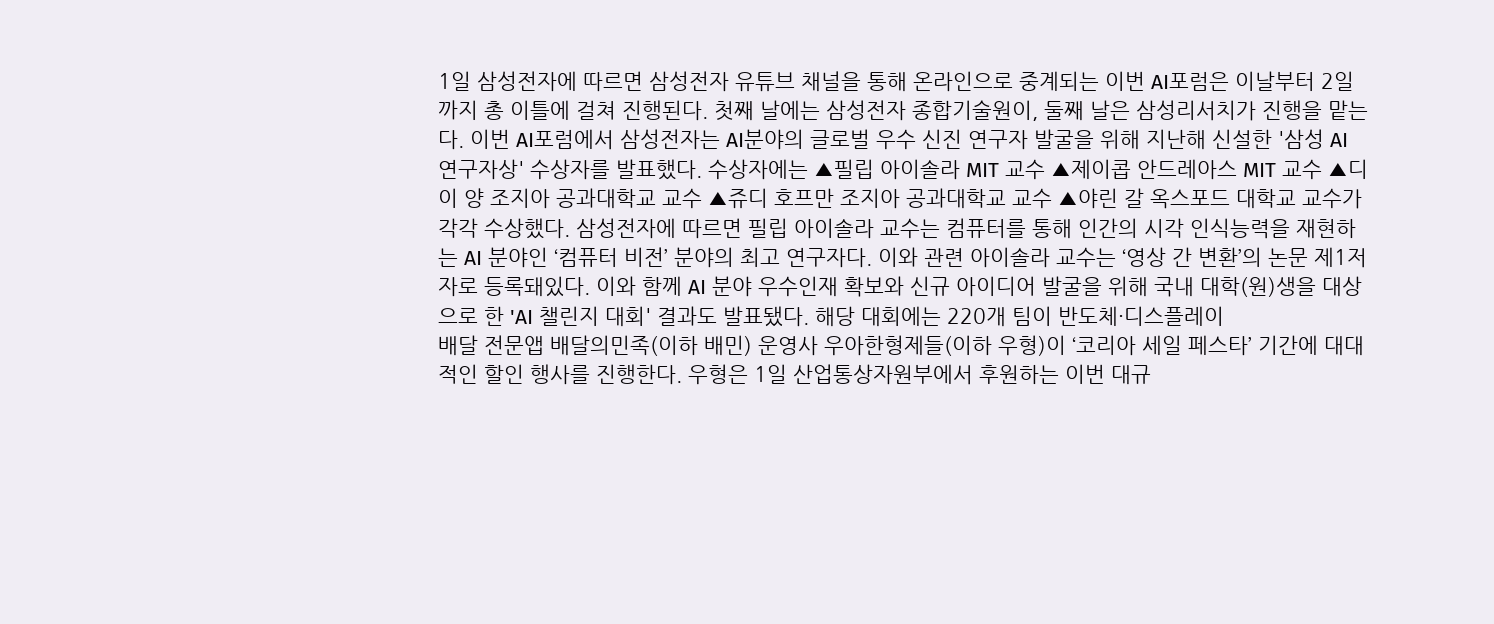1일 삼성전자에 따르면 삼성전자 유튜브 채널을 통해 온라인으로 중계되는 이번 AI포럼은 이날부터 2일까지 총 이틀에 걸쳐 진행된다. 첫째 날에는 삼성전자 종합기술원이, 둘째 날은 삼성리서치가 진행을 맡는다. 이번 AI포럼에서 삼성전자는 AI분야의 글로벌 우수 신진 연구자 발굴을 위해 지난해 신설한 '삼성 AI 연구자상' 수상자를 발표했다. 수상자에는 ▲필립 아이솔라 MIT 교수 ▲제이콥 안드레아스 MIT 교수 ▲디이 양 조지아 공과대학교 교수 ▲쥬디 호프만 조지아 공과대학교 교수 ▲야린 갈 옥스포드 대학교 교수가 각각 수상했다. 삼성전자에 따르면 필립 아이솔라 교수는 컴퓨터를 통해 인간의 시각 인식능력을 재현하는 AI 분야인 ‘컴퓨터 비전’ 분야의 최고 연구자다. 이와 관련 아이솔라 교수는 ‘영상 간 변환’의 논문 제1저자로 등록돼있다. 이와 함께 AI 분야 우수인재 확보와 신규 아이디어 발굴을 위해 국내 대학(원)생을 대상으로 한 'AI 챌린지 대회' 결과도 발표됐다. 해당 대회에는 220개 팀이 반도체·디스플레이
배달 전문앱 배달의민족(이하 배민) 운영사 우아한형제들(이하 우형)이 ‘코리아 세일 페스타’ 기간에 대대적인 할인 행사를 진행한다. 우형은 1일 산업통상자원부에서 후원하는 이번 대규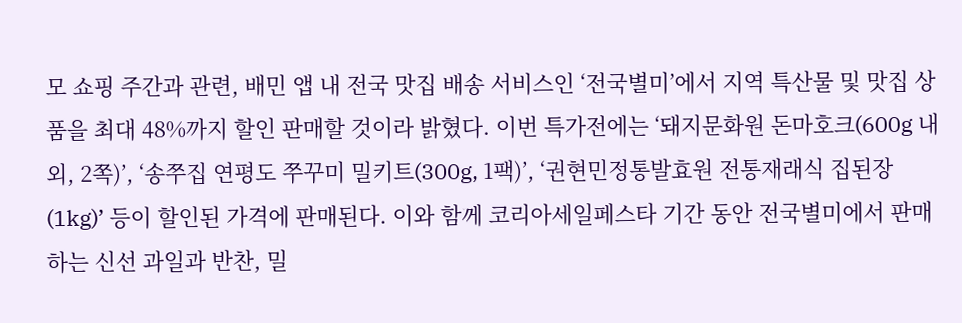모 쇼핑 주간과 관련, 배민 앱 내 전국 맛집 배송 서비스인 ‘전국별미’에서 지역 특산물 및 맛집 상품을 최대 48%까지 할인 판매할 것이라 밝혔다. 이번 특가전에는 ‘돼지문화원 돈마호크(600g 내외, 2쪽)’, ‘송쭈집 연평도 쭈꾸미 밀키트(300g, 1팩)’, ‘권현민정통발효원 전통재래식 집된장(1kg)’ 등이 할인된 가격에 판매된다. 이와 함께 코리아세일페스타 기간 동안 전국별미에서 판매하는 신선 과일과 반찬, 밀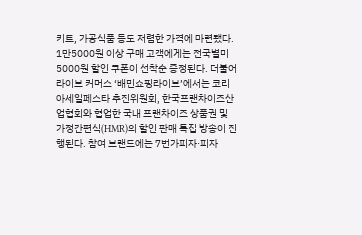키트, 가공식품 등도 저렴한 가격에 마련됐다. 1만5000원 이상 구매 고객에게는 전국별미 5000원 할인 쿠폰이 선착순 증정된다. 더불어 라이브 커머스 ‘배민쇼핑라이브’에서는 코리아세일페스타 추진위원회, 한국프랜차이즈산업협회와 협업한 국내 프랜차이즈 상품권 및 가정간편식(HMR)의 할인 판매 특집 방송이 진행된다. 참여 브랜드에는 7번가피자·피자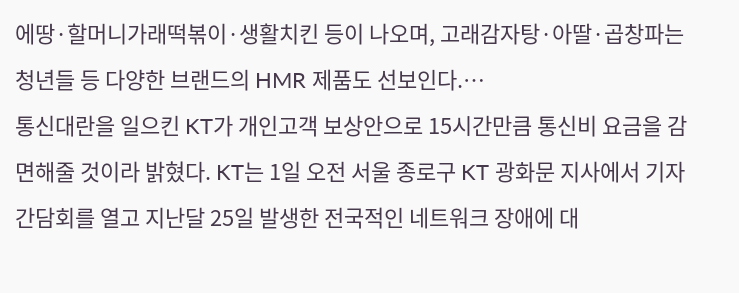에땅·할머니가래떡볶이·생활치킨 등이 나오며, 고래감자탕·아딸·곱창파는청년들 등 다양한 브랜드의 HMR 제품도 선보인다.…
통신대란을 일으킨 KT가 개인고객 보상안으로 15시간만큼 통신비 요금을 감면해줄 것이라 밝혔다. KT는 1일 오전 서울 종로구 KT 광화문 지사에서 기자간담회를 열고 지난달 25일 발생한 전국적인 네트워크 장애에 대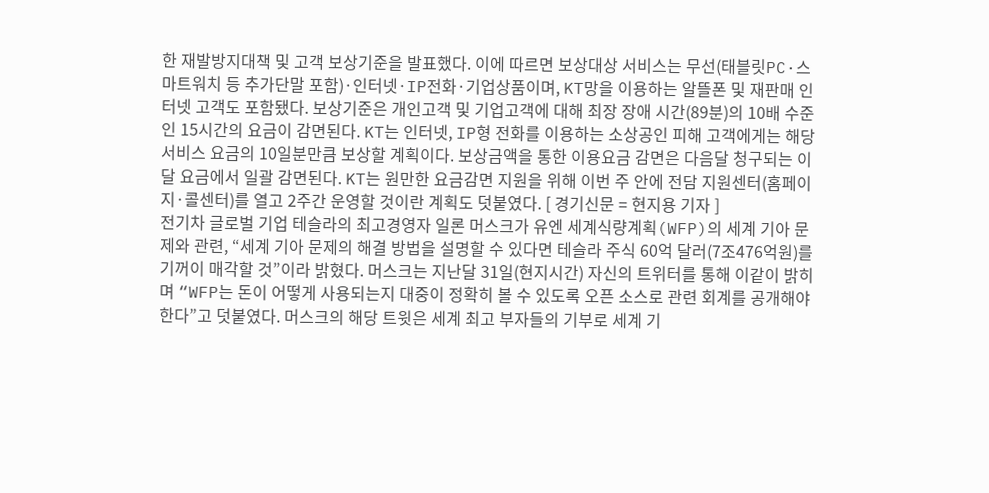한 재발방지대책 및 고객 보상기준을 발표했다. 이에 따르면 보상대상 서비스는 무선(태블릿PC·스마트워치 등 추가단말 포함)·인터넷·IP전화·기업상품이며, KT망을 이용하는 알뜰폰 및 재판매 인터넷 고객도 포함됐다. 보상기준은 개인고객 및 기업고객에 대해 최장 장애 시간(89분)의 10배 수준인 15시간의 요금이 감면된다. KT는 인터넷, IP형 전화를 이용하는 소상공인 피해 고객에게는 해당 서비스 요금의 10일분만큼 보상할 계획이다. 보상금액을 통한 이용요금 감면은 다음달 청구되는 이달 요금에서 일괄 감면된다. KT는 원만한 요금감면 지원을 위해 이번 주 안에 전담 지원센터(홈페이지·콜센터)를 열고 2주간 운영할 것이란 계획도 덧붙였다. [ 경기신문 = 현지용 기자 ]
전기차 글로벌 기업 테슬라의 최고경영자 일론 머스크가 유엔 세계식량계획(WFP)의 세계 기아 문제와 관련, “세계 기아 문제의 해결 방법을 설명할 수 있다면 테슬라 주식 60억 달러(7조476억원)를 기꺼이 매각할 것”이라 밝혔다. 머스크는 지난달 31일(현지시간) 자신의 트위터를 통해 이같이 밝히며 “WFP는 돈이 어떻게 사용되는지 대중이 정확히 볼 수 있도록 오픈 소스로 관련 회계를 공개해야 한다”고 덧붙였다. 머스크의 해당 트윗은 세계 최고 부자들의 기부로 세계 기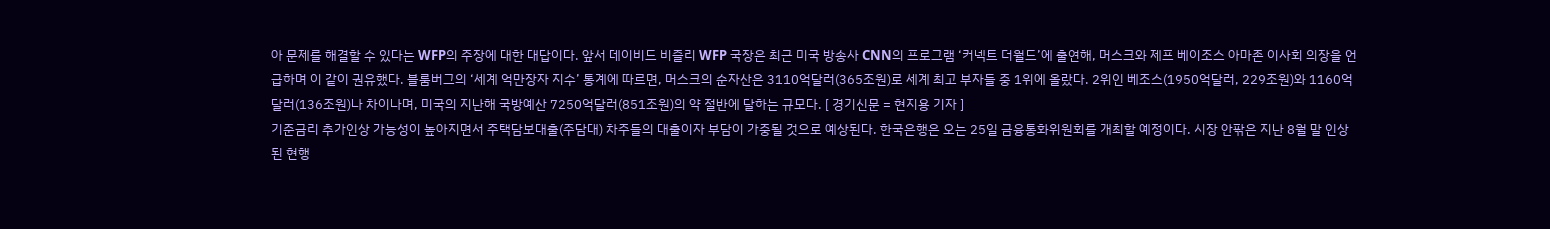아 문제를 해결할 수 있다는 WFP의 주장에 대한 대답이다. 앞서 데이비드 비즐리 WFP 국장은 최근 미국 방송사 CNN의 프로그램 ‘커넥트 더월드’에 출연해, 머스크와 제프 베이조스 아마존 이사회 의장을 언급하며 이 같이 권유했다. 블룸버그의 ‘세계 억만장자 지수’ 통계에 따르면, 머스크의 순자산은 3110억달러(365조원)로 세계 최고 부자들 중 1위에 올랐다. 2위인 베조스(1950억달러, 229조원)와 1160억달러(136조원)나 차이나며, 미국의 지난해 국방예산 7250억달러(851조원)의 약 절반에 달하는 규모다. [ 경기신문 = 현지용 기자 ]
기준금리 추가인상 가능성이 높아지면서 주택담보대출(주담대) 차주들의 대출이자 부담이 가중될 것으로 예상된다. 한국은행은 오는 25일 금융통화위원회를 개최할 예정이다. 시장 안팎은 지난 8월 말 인상된 현행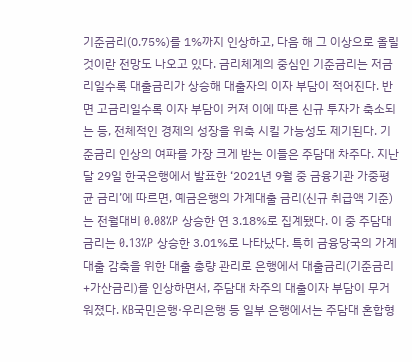기준금리(0.75%)를 1%까지 인상하고, 다음 해 그 이상으로 올릴 것이란 전망도 나오고 있다. 금리체계의 중심인 기준금리는 저금리일수록 대출금리가 상승해 대출자의 이자 부담이 적어진다. 반면 고금리일수록 이자 부담이 커져 이에 따른 신규 투자가 축소되는 등, 전체적인 경제의 성장을 위축 시킬 가능성도 제기된다. 기준금리 인상의 여파를 가장 크게 받는 이들은 주담대 차주다. 지난달 29일 한국은행에서 발표한 ‘2021년 9월 중 금융기관 가중평균 금리’에 따르면, 예금은행의 가계대출 금리(신규 취급액 기준)는 전월대비 0.08%P 상승한 연 3.18%로 집계됐다. 이 중 주담대 금리는 0.13%P 상승한 3.01%로 나타났다. 특히 금융당국의 가계대출 감축을 위한 대출 총량 관리로 은행에서 대출금리(기준금리+가산금리)를 인상하면서, 주담대 차주의 대출이자 부담이 무거워졌다. KB국민은행·우리은행 등 일부 은행에서는 주담대 혼합형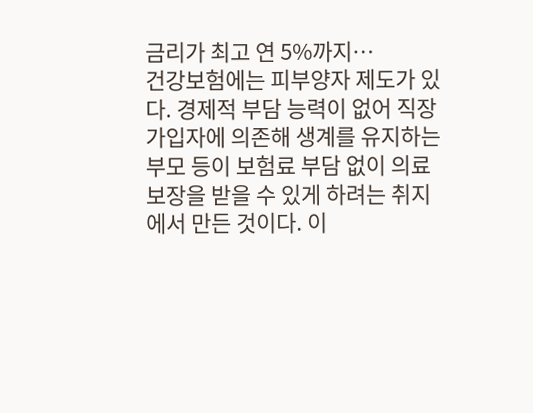금리가 최고 연 5%까지…
건강보험에는 피부양자 제도가 있다. 경제적 부담 능력이 없어 직장 가입자에 의존해 생계를 유지하는 부모 등이 보험료 부담 없이 의료보장을 받을 수 있게 하려는 취지에서 만든 것이다. 이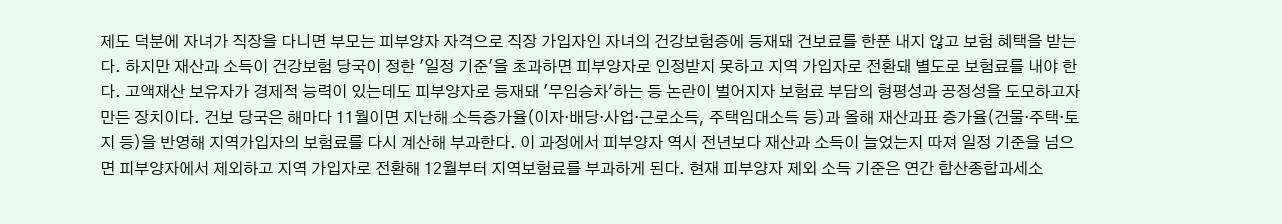제도 덕분에 자녀가 직장을 다니면 부모는 피부양자 자격으로 직장 가입자인 자녀의 건강보험증에 등재돼 건보료를 한푼 내지 않고 보험 혜택을 받는다. 하지만 재산과 소득이 건강보험 당국이 정한 '일정 기준'을 초과하면 피부양자로 인정받지 못하고 지역 가입자로 전환돼 별도로 보험료를 내야 한다. 고액재산 보유자가 경제적 능력이 있는데도 피부양자로 등재돼 '무임승차'하는 등 논란이 벌어지자 보험료 부담의 형평성과 공정성을 도모하고자 만든 장치이다. 건보 당국은 해마다 11월이면 지난해 소득증가율(이자·배당·사업·근로소득, 주택임대소득 등)과 올해 재산과표 증가율(건물·주택·토지 등)을 반영해 지역가입자의 보험료를 다시 계산해 부과한다. 이 과정에서 피부양자 역시 전년보다 재산과 소득이 늘었는지 따져 일정 기준을 넘으면 피부양자에서 제외하고 지역 가입자로 전환해 12월부터 지역보험료를 부과하게 된다. 현재 피부양자 제외 소득 기준은 연간 합산종합과세소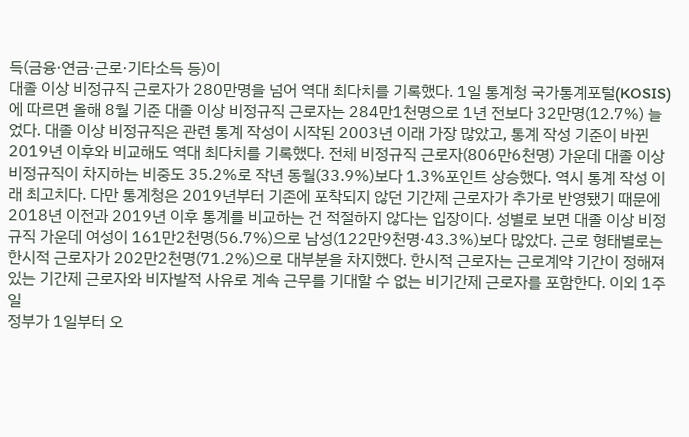득(금융·연금·근로·기타소득 등)이
대졸 이상 비정규직 근로자가 280만명을 넘어 역대 최다치를 기록했다. 1일 통계청 국가통계포털(KOSIS)에 따르면 올해 8월 기준 대졸 이상 비정규직 근로자는 284만1천명으로 1년 전보다 32만명(12.7%) 늘었다. 대졸 이상 비정규직은 관련 통계 작성이 시작된 2003년 이래 가장 많았고, 통계 작성 기준이 바뀐 2019년 이후와 비교해도 역대 최다치를 기록했다. 전체 비정규직 근로자(806만6천명) 가운데 대졸 이상 비정규직이 차지하는 비중도 35.2%로 작년 동월(33.9%)보다 1.3%포인트 상승했다. 역시 통계 작성 이래 최고치다. 다만 통계청은 2019년부터 기존에 포착되지 않던 기간제 근로자가 추가로 반영됐기 때문에 2018년 이전과 2019년 이후 통계를 비교하는 건 적절하지 않다는 입장이다. 성별로 보면 대졸 이상 비정규직 가운데 여성이 161만2천명(56.7%)으로 남성(122만9천명·43.3%)보다 많았다. 근로 형태별로는 한시적 근로자가 202만2천명(71.2%)으로 대부분을 차지했다. 한시적 근로자는 근로계약 기간이 정해져 있는 기간제 근로자와 비자발적 사유로 계속 근무를 기대할 수 없는 비기간제 근로자를 포함한다. 이외 1주일
정부가 1일부터 오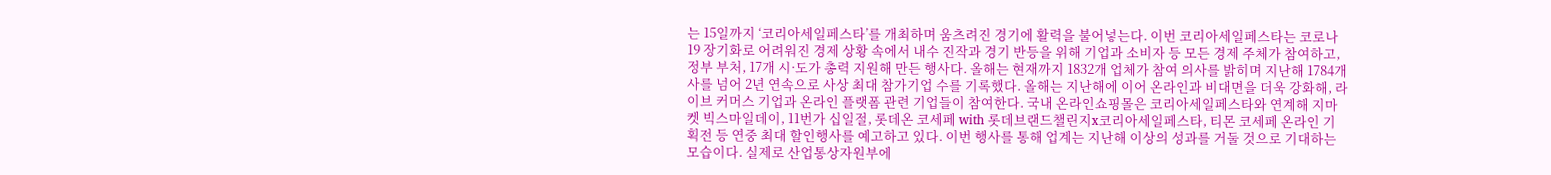는 15일까지 ‘코리아세일페스타’를 개최하며 움츠려진 경기에 활력을 불어넣는다. 이번 코리아세일페스타는 코로나19 장기화로 어려워진 경제 상황 속에서 내수 진작과 경기 반등을 위해 기업과 소비자 등 모든 경제 주체가 참여하고, 정부 부처, 17개 시·도가 총력 지원해 만든 행사다. 올해는 현재까지 1832개 업체가 참여 의사를 밝히며 지난해 1784개사를 넘어 2년 연속으로 사상 최대 참가기업 수를 기록했다. 올해는 지난해에 이어 온라인과 비대면을 더욱 강화해, 라이브 커머스 기업과 온라인 플랫폼 관련 기업들이 참여한다. 국내 온라인쇼핑몰은 코리아세일페스타와 연계해 지마켓 빅스마일데이, 11번가 십일절, 롯데온 코세페 with 롯데브랜드챌린지x코리아세일페스타, 티몬 코세페 온라인 기획전 등 연중 최대 할인행사를 예고하고 있다. 이번 행사를 통해 업계는 지난해 이상의 성과를 거둘 것으로 기대하는 모습이다. 실제로 산업통상자원부에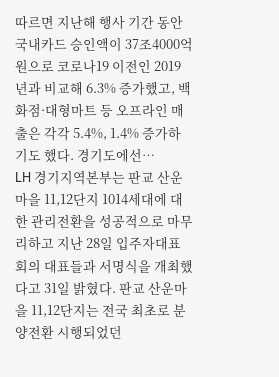따르면 지난해 행사 기간 동안 국내카드 승인액이 37조4000억원으로 코로나19 이전인 2019년과 비교해 6.3% 증가했고, 백화점·대형마트 등 오프라인 매출은 각각 5.4%, 1.4% 증가하기도 했다. 경기도에선…
LH 경기지역본부는 판교 산운마을 11,12단지 1014세대에 대한 관리전환을 성공적으로 마무리하고 지난 28일 입주자대표회의 대표들과 서명식을 개최했다고 31일 밝혔다. 판교 산운마을 11,12단지는 전국 최초로 분양전환 시행되었던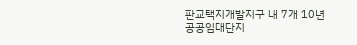판교택지개발지구 내 7개 10년 공공임대단지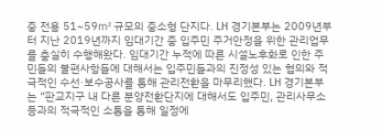중 전용 51~59㎡ 규모의 중소형 단지다. LH 경기본부는 2009년부터 지난 2019년까지 임대기간 중 입주민 주거안정을 위한 관리업무를 충실히 수행해왔다. 임대기간 누적에 따른 시설노후화로 인한 주민들의 불편사항들에 대해서는 입주민들과의 진정성 있는 협의와 적극적인 수선·보수공사를 통해 관리전환을 마무리했다. LH 경기본부는 “판교지구 내 다른 분양전환단지에 대해서도 입주민, 관리사무소 등과의 적극적인 소통을 통해 일정에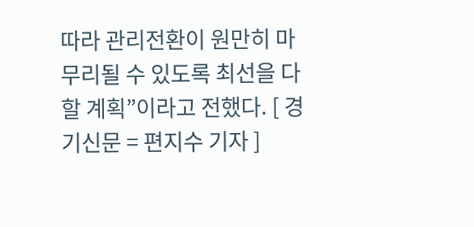따라 관리전환이 원만히 마무리될 수 있도록 최선을 다할 계획”이라고 전했다. [ 경기신문 = 편지수 기자 ]